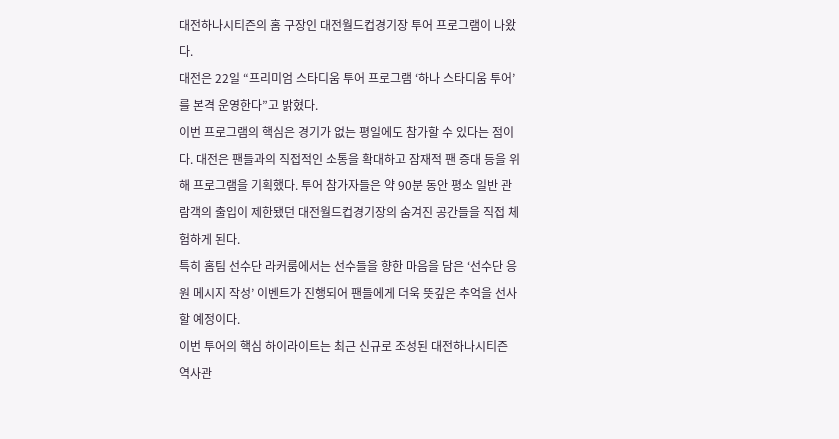대전하나시티즌의 홈 구장인 대전월드컵경기장 투어 프로그램이 나왔다.
대전은 22일 “프리미엄 스타디움 투어 프로그램 ‘하나 스타디움 투어’를 본격 운영한다”고 밝혔다.
이번 프로그램의 핵심은 경기가 없는 평일에도 참가할 수 있다는 점이다. 대전은 팬들과의 직접적인 소통을 확대하고 잠재적 팬 증대 등을 위해 프로그램을 기획했다. 투어 참가자들은 약 90분 동안 평소 일반 관람객의 출입이 제한됐던 대전월드컵경기장의 숨겨진 공간들을 직접 체험하게 된다.
특히 홈팀 선수단 라커룸에서는 선수들을 향한 마음을 담은 ‘선수단 응원 메시지 작성’ 이벤트가 진행되어 팬들에게 더욱 뜻깊은 추억을 선사할 예정이다.
이번 투어의 핵심 하이라이트는 최근 신규로 조성된 대전하나시티즌 역사관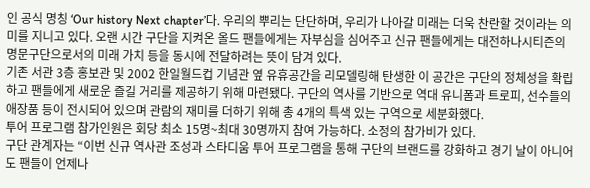인 공식 명칭 ‘Our history Next chapter’다. 우리의 뿌리는 단단하며, 우리가 나아갈 미래는 더욱 찬란할 것이라는 의미를 지니고 있다. 오랜 시간 구단을 지켜온 올드 팬들에게는 자부심을 심어주고 신규 팬들에게는 대전하나시티즌의 명문구단으로서의 미래 가치 등을 동시에 전달하려는 뜻이 담겨 있다.
기존 서관 3층 홍보관 및 2002 한일월드컵 기념관 옆 유휴공간을 리모델링해 탄생한 이 공간은 구단의 정체성을 확립하고 팬들에게 새로운 즐길 거리를 제공하기 위해 마련됐다. 구단의 역사를 기반으로 역대 유니폼과 트로피, 선수들의 애장품 등이 전시되어 있으며 관람의 재미를 더하기 위해 총 4개의 특색 있는 구역으로 세분화했다.
투어 프로그램 참가인원은 회당 최소 15명~최대 30명까지 참여 가능하다. 소정의 참가비가 있다.
구단 관계자는 “이번 신규 역사관 조성과 스타디움 투어 프로그램을 통해 구단의 브랜드를 강화하고 경기 날이 아니어도 팬들이 언제나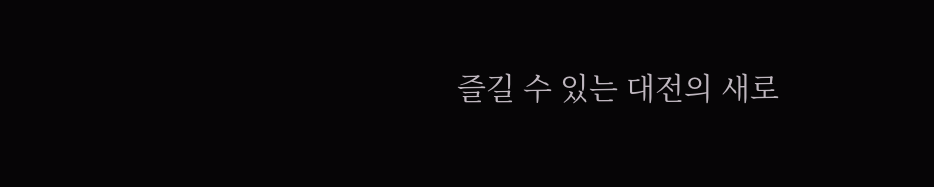즐길 수 있는 대전의 새로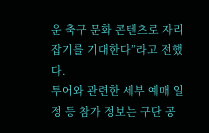운 축구 문화 콘텐츠로 자리 잡기를 기대한다”라고 전했다.
투어와 관련한 세부 예매 일정 등 참가 정보는 구단 공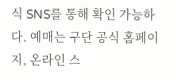식 SNS를 통해 확인 가능하다. 예매는 구단 공식 홈페이지, 온라인 스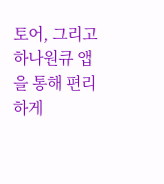토어, 그리고 하나원큐 앱을 통해 편리하게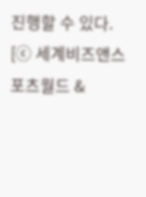진행할 수 있다.
[ⓒ 세계비즈앤스포츠월드 &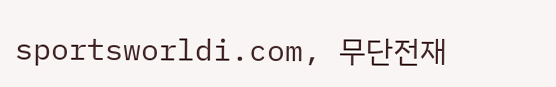sportsworldi.com, 무단전재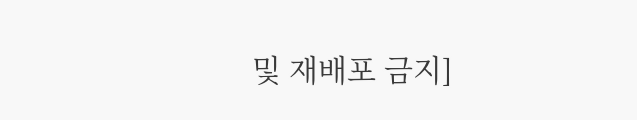및 재배포 금지]